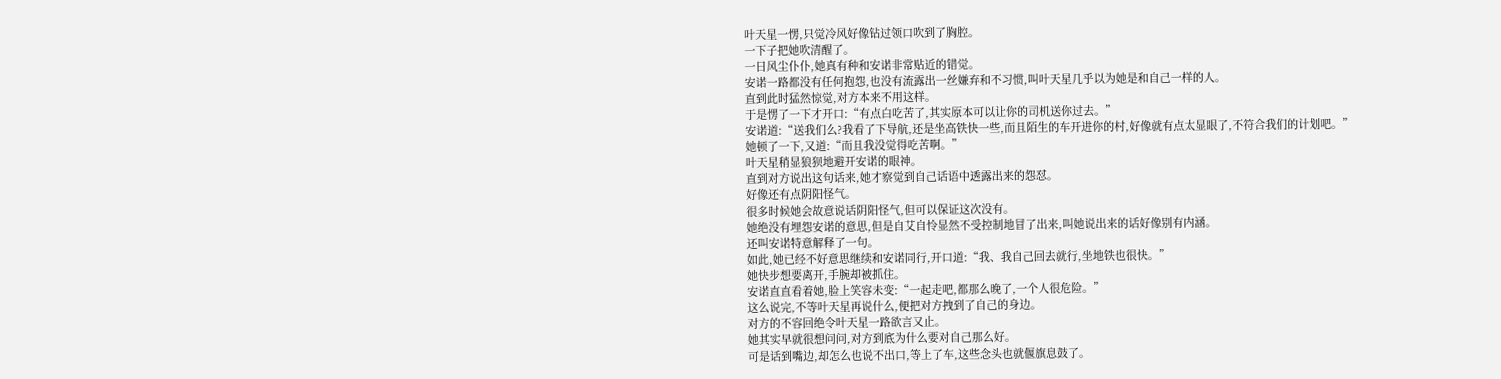叶天星一愣,只觉冷风好像钻过领口吹到了胸腔。
一下子把她吹清醒了。
一日风尘仆仆,她真有种和安诺非常贴近的错觉。
安诺一路都没有任何抱怨,也没有流露出一丝嫌弃和不习惯,叫叶天星几乎以为她是和自己一样的人。
直到此时猛然惊觉,对方本来不用这样。
于是愣了一下才开口:“有点白吃苦了,其实原本可以让你的司机送你过去。”
安诺道:“送我们么?我看了下导航,还是坐高铁快一些,而且陌生的车开进你的村,好像就有点太显眼了,不符合我们的计划吧。”
她顿了一下,又道:“而且我没觉得吃苦啊。”
叶天星稍显狼狈地避开安诺的眼神。
直到对方说出这句话来,她才察觉到自己话语中透露出来的怨怼。
好像还有点阴阳怪气。
很多时候她会故意说话阴阳怪气,但可以保证这次没有。
她绝没有埋怨安诺的意思,但是自艾自怜显然不受控制地冒了出来,叫她说出来的话好像别有内涵。
还叫安诺特意解释了一句。
如此,她已经不好意思继续和安诺同行,开口道:“我、我自己回去就行,坐地铁也很快。”
她快步想要离开,手腕却被抓住。
安诺直直看着她,脸上笑容未变:“一起走吧,都那么晚了,一个人很危险。”
这么说完,不等叶天星再说什么,便把对方拽到了自己的身边。
对方的不容回绝令叶天星一路欲言又止。
她其实早就很想问问,对方到底为什么要对自己那么好。
可是话到嘴边,却怎么也说不出口,等上了车,这些念头也就偃旗息鼓了。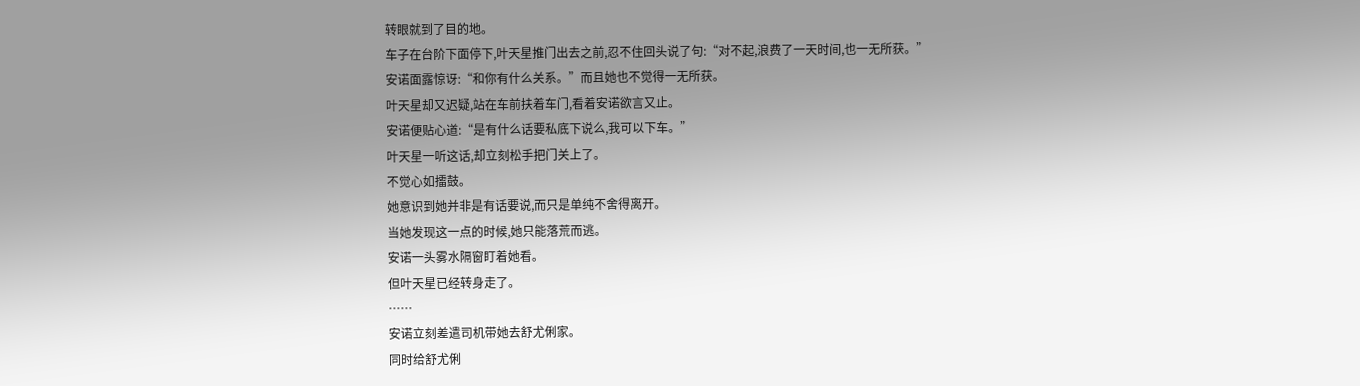转眼就到了目的地。
车子在台阶下面停下,叶天星推门出去之前,忍不住回头说了句:“对不起,浪费了一天时间,也一无所获。”
安诺面露惊讶:“和你有什么关系。”而且她也不觉得一无所获。
叶天星却又迟疑,站在车前扶着车门,看着安诺欲言又止。
安诺便贴心道:“是有什么话要私底下说么,我可以下车。”
叶天星一听这话,却立刻松手把门关上了。
不觉心如擂鼓。
她意识到她并非是有话要说,而只是单纯不舍得离开。
当她发现这一点的时候,她只能落荒而逃。
安诺一头雾水隔窗盯着她看。
但叶天星已经转身走了。
……
安诺立刻差遣司机带她去舒尤俐家。
同时给舒尤俐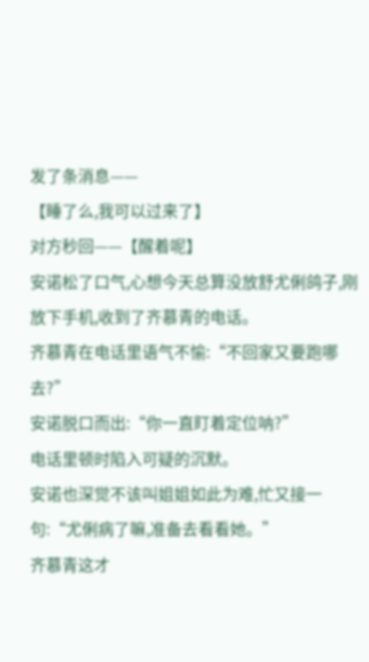发了条消息——
【睡了么,我可以过来了】
对方秒回——【醒着呢】
安诺松了口气,心想今天总算没放舒尤俐鸽子,刚放下手机,收到了齐慕青的电话。
齐慕青在电话里语气不愉:“不回家又要跑哪去?”
安诺脱口而出:“你一直盯着定位呐?”
电话里顿时陷入可疑的沉默。
安诺也深觉不该叫姐姐如此为难,忙又接一句:“尤俐病了嘛,准备去看看她。”
齐慕青这才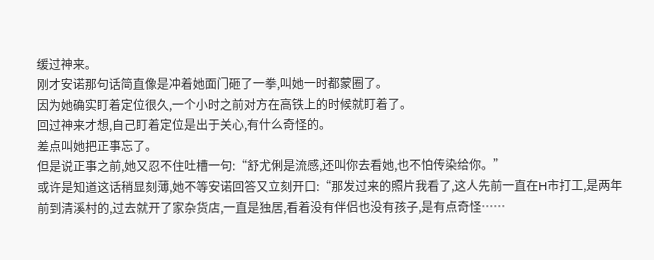缓过神来。
刚才安诺那句话简直像是冲着她面门砸了一拳,叫她一时都蒙圈了。
因为她确实盯着定位很久,一个小时之前对方在高铁上的时候就盯着了。
回过神来才想,自己盯着定位是出于关心,有什么奇怪的。
差点叫她把正事忘了。
但是说正事之前,她又忍不住吐槽一句:“舒尤俐是流感,还叫你去看她,也不怕传染给你。”
或许是知道这话稍显刻薄,她不等安诺回答又立刻开口:“那发过来的照片我看了,这人先前一直在H市打工,是两年前到清溪村的,过去就开了家杂货店,一直是独居,看着没有伴侣也没有孩子,是有点奇怪……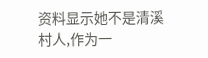资料显示她不是清溪村人,作为一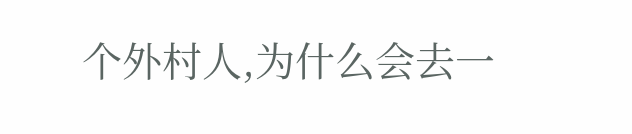个外村人,为什么会去一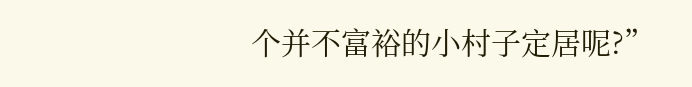个并不富裕的小村子定居呢?”